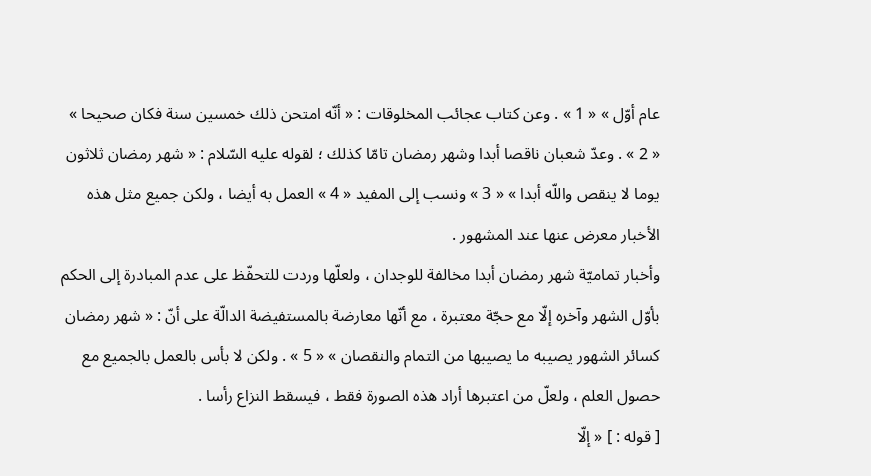عام أوّل » « 1 » . وعن كتاب عجائب المخلوقات : « أنّه امتحن ذلك خمسين سنة فكان صحيحا » « 2 » . وعدّ شعبان ناقصا أبدا وشهر رمضان تامّا كذلك ؛ لقوله عليه السّلام : « شهر رمضان ثلاثون يوما لا ينقص واللّه أبدا » « 3 » ونسب إلى المفيد « 4 » العمل به أيضا ، ولكن جميع مثل هذه الأخبار معرض عنها عند المشهور .
وأخبار تماميّة شهر رمضان أبدا مخالفة للوجدان ، ولعلّها وردت للتحفّظ على عدم المبادرة إلى الحكم بأوّل الشهر وآخره إلّا مع حجّة معتبرة ، مع أنّها معارضة بالمستفيضة الدالّة على أنّ : « شهر رمضان كسائر الشهور يصيبه ما يصيبها من التمام والنقصان » « 5 » . ولكن لا بأس بالعمل بالجميع مع حصول العلم ، ولعلّ من اعتبرها أراد هذه الصورة فقط ، فيسقط النزاع رأسا .
[ قوله : ] « إلّا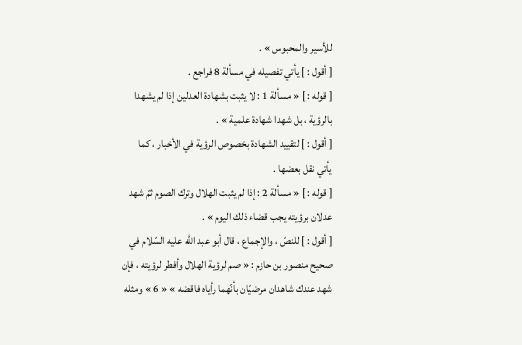للأسير والمحبوس » .
[ أقول : ] يأتي تفصيله في مسألة 8 فراجع .
[ قوله : ] « مسألة 1 : لا يثبت بشهادة العدلين إذا لم يشهدا بالرؤية ، بل شهدا شهادة علمية » .
[ أقول : ] لتقييد الشهادة بخصوص الرؤية في الأخبار ، كما يأتي نقل بعضها .
[ قوله : ] « مسألة 2 : إذا لم يثبت الهلال وترك الصوم ثمّ شهد عدلان برؤيته يجب قضاء ذلك اليوم » .
[ أقول : ] للنصّ ، والإجماع ، قال أبو عبد اللّه عليه السّلام في صحيح منصور بن حازم : « صم لرؤية الهلال وأفطر لرؤيته ، فإن شهد عندك شاهدان مرضيّان بأنّهما رأياه فاقضه » « 6 » ومثله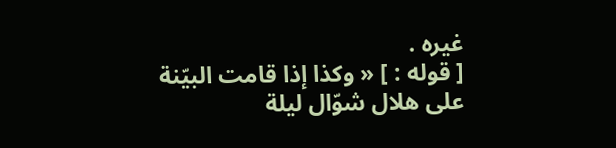غيره .
[ قوله : ] « وكذا إذا قامت البيّنة على هلال شوّال ليلة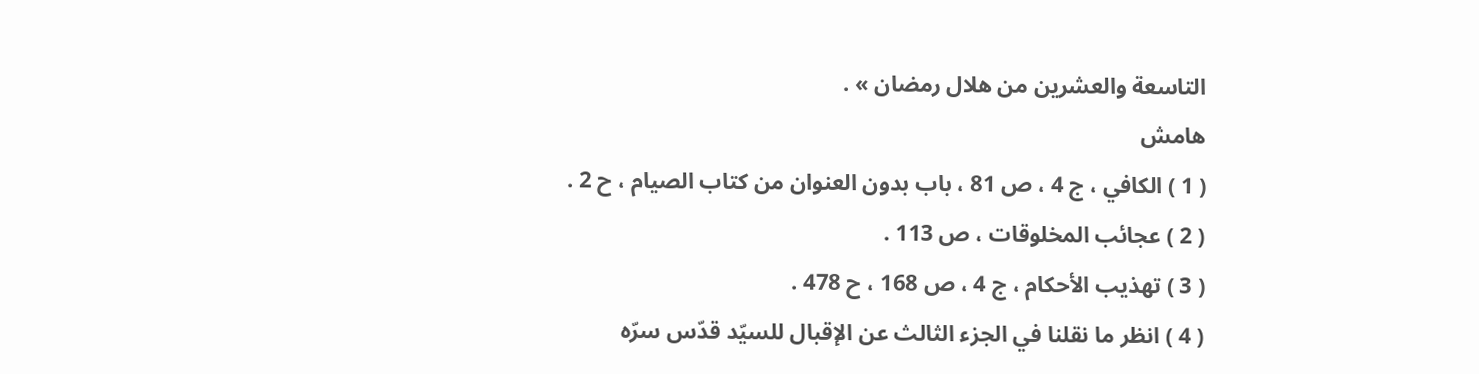التاسعة والعشرين من هلال رمضان » .
هامش
( 1 ) الكافي ، ج 4 ، ص 81 ، باب بدون العنوان من كتاب الصيام ، ح 2 .
( 2 ) عجائب المخلوقات ، ص 113 .
( 3 ) تهذيب الأحكام ، ج 4 ، ص 168 ، ح 478 .
( 4 ) انظر ما نقلنا في الجزء الثالث عن الإقبال للسيّد قدّس سرّه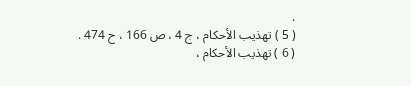.
( 5 ) تهذيب الأحكام ، ج 4 ، ص 166 ، ح 474 .
( 6 ) تهذيب الأحكام ،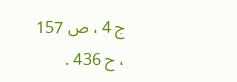ج 4 ، ص 157 ، ح 436 .